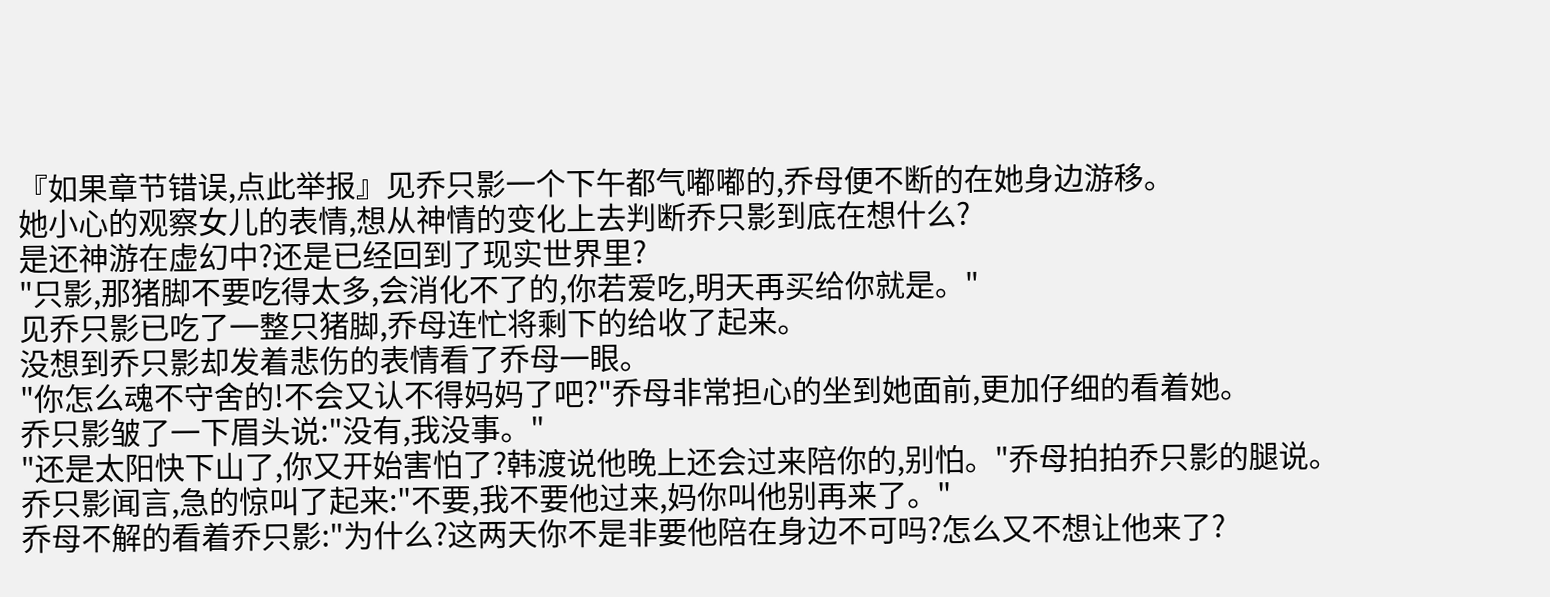『如果章节错误,点此举报』见乔只影一个下午都气嘟嘟的,乔母便不断的在她身边游移。
她小心的观察女儿的表情,想从神情的变化上去判断乔只影到底在想什么?
是还神游在虚幻中?还是已经回到了现实世界里?
"只影,那猪脚不要吃得太多,会消化不了的,你若爱吃,明天再买给你就是。"
见乔只影已吃了一整只猪脚,乔母连忙将剩下的给收了起来。
没想到乔只影却发着悲伤的表情看了乔母一眼。
"你怎么魂不守舍的!不会又认不得妈妈了吧?"乔母非常担心的坐到她面前,更加仔细的看着她。
乔只影皱了一下眉头说:"没有,我没事。"
"还是太阳快下山了,你又开始害怕了?韩渡说他晚上还会过来陪你的,别怕。"乔母拍拍乔只影的腿说。
乔只影闻言,急的惊叫了起来:"不要,我不要他过来,妈你叫他别再来了。"
乔母不解的看着乔只影:"为什么?这两天你不是非要他陪在身边不可吗?怎么又不想让他来了?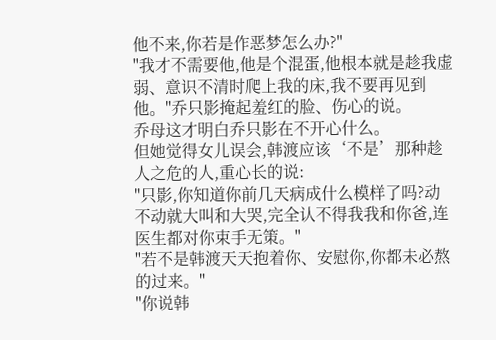他不来,你若是作恶梦怎么办?"
"我才不需要他,他是个混蛋,他根本就是趁我虚弱、意识不清时爬上我的床,我不要再见到他。"乔只影掩起羞红的脸、伤心的说。
乔母这才明白乔只影在不开心什么。
但她觉得女儿误会,韩渡应该‘不是’那种趁人之危的人,重心长的说:
"只影,你知道你前几天病成什么模样了吗?动不动就大叫和大哭,完全认不得我我和你爸,连医生都对你束手无策。"
"若不是韩渡天天抱着你、安慰你,你都未必熬的过来。"
"你说韩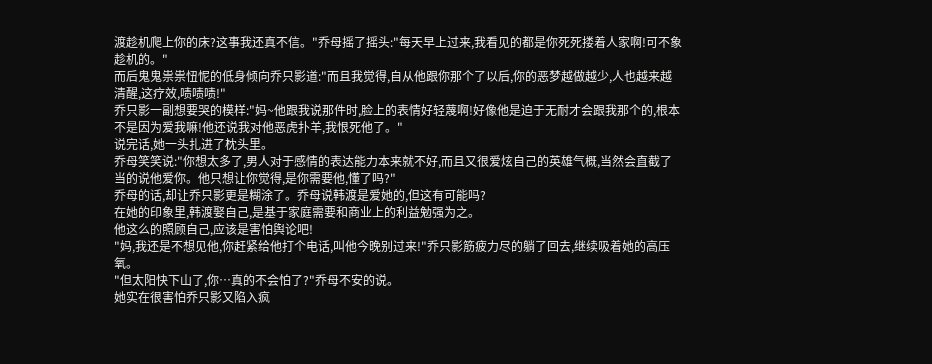渡趁机爬上你的床?这事我还真不信。"乔母摇了摇头:"每天早上过来,我看见的都是你死死搂着人家啊!可不象趁机的。"
而后鬼鬼祟祟忸怩的低身倾向乔只影道:"而且我觉得,自从他跟你那个了以后,你的恶梦越做越少,人也越来越清醒,这疗效,啧啧啧!"
乔只影一副想要哭的模样:"妈~他跟我说那件时,脸上的表情好轻蔑啊!好像他是迫于无耐才会跟我那个的,根本不是因为爱我嘛!他还说我对他恶虎扑羊,我恨死他了。"
说完话,她一头扎进了枕头里。
乔母笑笑说:"你想太多了,男人对于感情的表达能力本来就不好,而且又很爱炫自己的英雄气概,当然会直截了当的说他爱你。他只想让你觉得,是你需要他,懂了吗?"
乔母的话,却让乔只影更是糊涂了。乔母说韩渡是爱她的,但这有可能吗?
在她的印象里,韩渡娶自己,是基于家庭需要和商业上的利益勉强为之。
他这么的照顾自己,应该是害怕舆论吧!
"妈,我还是不想见他,你赶紧给他打个电话,叫他今晚别过来!"乔只影筋疲力尽的躺了回去,继续吸着她的高压氧。
"但太阳快下山了,你…真的不会怕了?"乔母不安的说。
她实在很害怕乔只影又陷入疯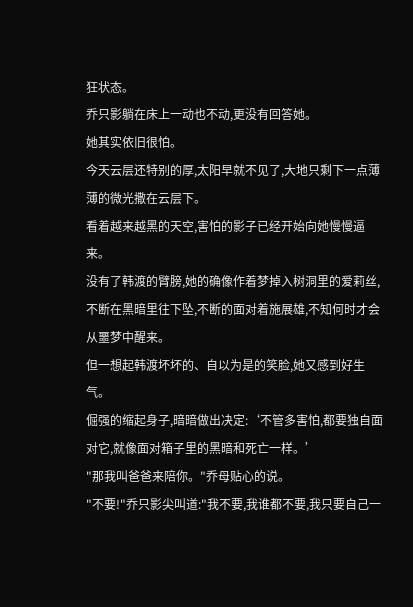狂状态。
乔只影躺在床上一动也不动,更没有回答她。
她其实依旧很怕。
今天云层还特别的厚,太阳早就不见了,大地只剩下一点薄薄的微光撒在云层下。
看着越来越黑的天空,害怕的影子已经开始向她慢慢逼来。
没有了韩渡的臂膀,她的确像作着梦掉入树洞里的爱莉丝,不断在黑暗里往下坠,不断的面对着施展雄,不知何时才会从噩梦中醒来。
但一想起韩渡坏坏的、自以为是的笑脸,她又感到好生气。
倔强的缩起身子,暗暗做出决定:‘不管多害怕,都要独自面对它,就像面对箱子里的黑暗和死亡一样。’
"那我叫爸爸来陪你。"乔母贴心的说。
"不要!"乔只影尖叫道:"我不要,我谁都不要,我只要自己一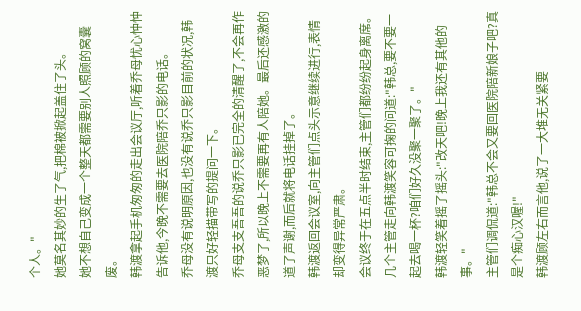个人。"
她莫名其妙的生了气,把棉被掀起盖住了头。
她不想自己变成一个整天都需要别人照顾的窝囊废。
韩渡拿起手机匆匆的走出会议厅,听着乔母忧心忡忡告诉他,今晚不需要去医院陪乔只影的电话。
乔母没有说明原因,也没有说乔只影目前的状况,韩渡只好轻描带写的提问一下。
乔母支支吾吾的说乔只影已完全的清醒了,不会再作恶梦了,所以晚上不需要再有人陪她。最后还感激的道了声谢,而后就将电话挂掉了。
韩渡返回会议室,向主管们点头示意继续进行,表情却变得异常严肃。
会议终于在五点半时结束,主管们都纷纷起身离席。
几个主管走向韩渡笑容可掬的问道:"韩总,要不要一起去喝一杯?咱们好久没聚一聚了。"
韩渡轻笑着摇了摇头:"改天吧!晚上我还有其他的事。"
主管们调侃道:"韩总不会又要回医院陪新娘子吧?真是个痴心汉喔!"
韩渡顾左右而言他,说了一大堆无关紧要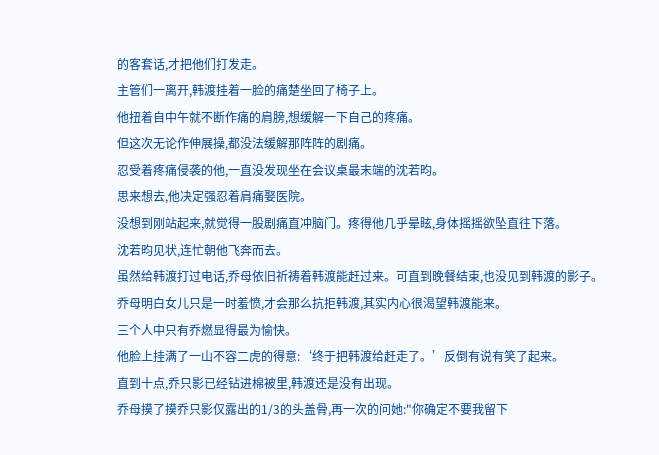的客套话,才把他们打发走。
主管们一离开,韩渡挂着一脸的痛楚坐回了椅子上。
他扭着自中午就不断作痛的肩膀,想缓解一下自己的疼痛。
但这次无论作伸展操,都没法缓解那阵阵的剧痛。
忍受着疼痛侵袭的他,一直没发现坐在会议桌最末端的沈若昀。
思来想去,他决定强忍着肩痛娶医院。
没想到刚站起来,就觉得一股剧痛直冲脑门。疼得他几乎晕眩,身体摇摇欲坠直往下落。
沈若昀见状,连忙朝他飞奔而去。
虽然给韩渡打过电话,乔母依旧祈祷着韩渡能赶过来。可直到晚餐结束,也没见到韩渡的影子。
乔母明白女儿只是一时羞愤,才会那么抗拒韩渡,其实内心很渴望韩渡能来。
三个人中只有乔燃显得最为愉快。
他脸上挂满了一山不容二虎的得意:‘终于把韩渡给赶走了。’反倒有说有笑了起来。
直到十点,乔只影已经钻进棉被里,韩渡还是没有出现。
乔母摸了摸乔只影仅露出的1/3的头盖骨,再一次的问她:"你确定不要我留下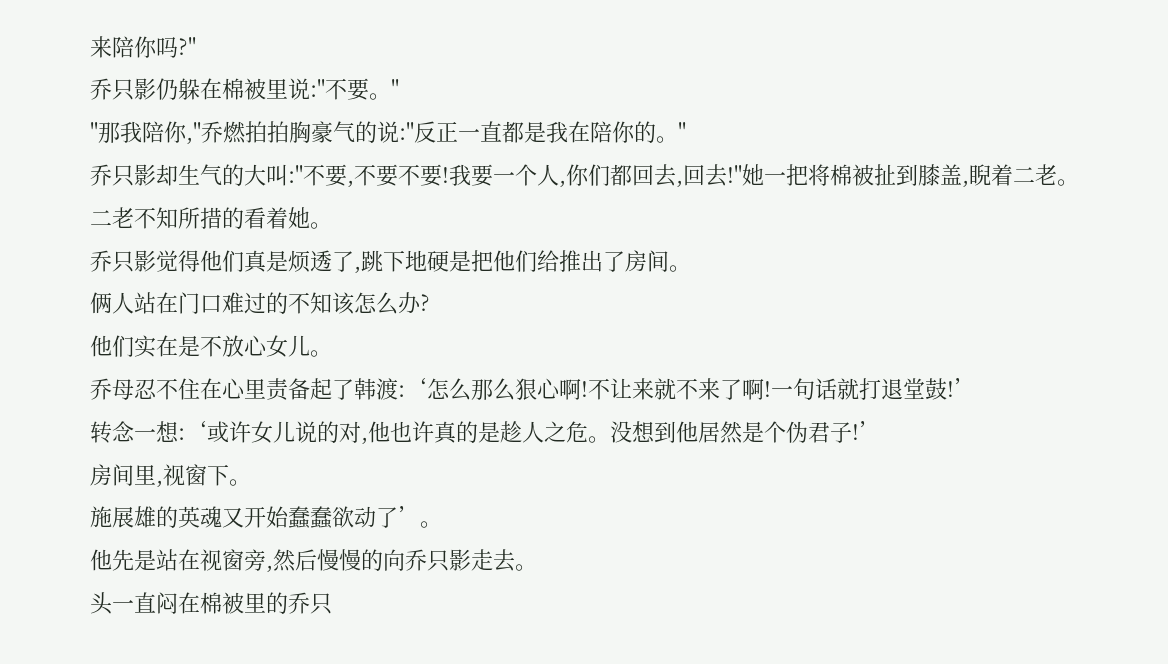来陪你吗?"
乔只影仍躲在棉被里说:"不要。"
"那我陪你,"乔燃拍拍胸豪气的说:"反正一直都是我在陪你的。"
乔只影却生气的大叫:"不要,不要不要!我要一个人,你们都回去,回去!"她一把将棉被扯到膝盖,睨着二老。
二老不知所措的看着她。
乔只影觉得他们真是烦透了,跳下地硬是把他们给推出了房间。
俩人站在门口难过的不知该怎么办?
他们实在是不放心女儿。
乔母忍不住在心里责备起了韩渡:‘怎么那么狠心啊!不让来就不来了啊!一句话就打退堂鼓!’
转念一想:‘或许女儿说的对,他也许真的是趁人之危。没想到他居然是个伪君子!’
房间里,视窗下。
施展雄的英魂又开始蠢蠢欲动了’。
他先是站在视窗旁,然后慢慢的向乔只影走去。
头一直闷在棉被里的乔只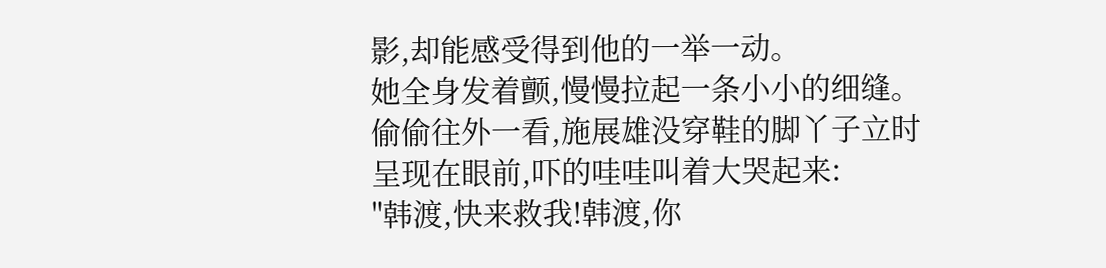影,却能感受得到他的一举一动。
她全身发着颤,慢慢拉起一条小小的细缝。
偷偷往外一看,施展雄没穿鞋的脚丫子立时呈现在眼前,吓的哇哇叫着大哭起来:
"韩渡,快来救我!韩渡,你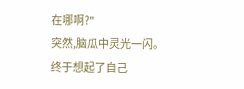在哪啊?"
突然,脑瓜中灵光一闪。
终于想起了自己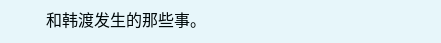和韩渡发生的那些事。